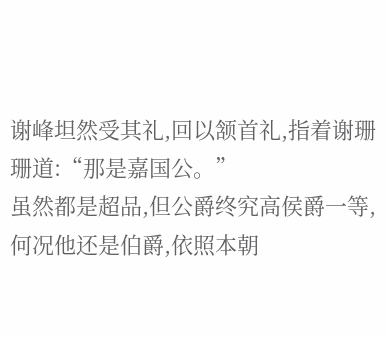谢峰坦然受其礼,回以颔首礼,指着谢珊珊道:“那是嘉国公。”
虽然都是超品,但公爵终究高侯爵一等,何况他还是伯爵,依照本朝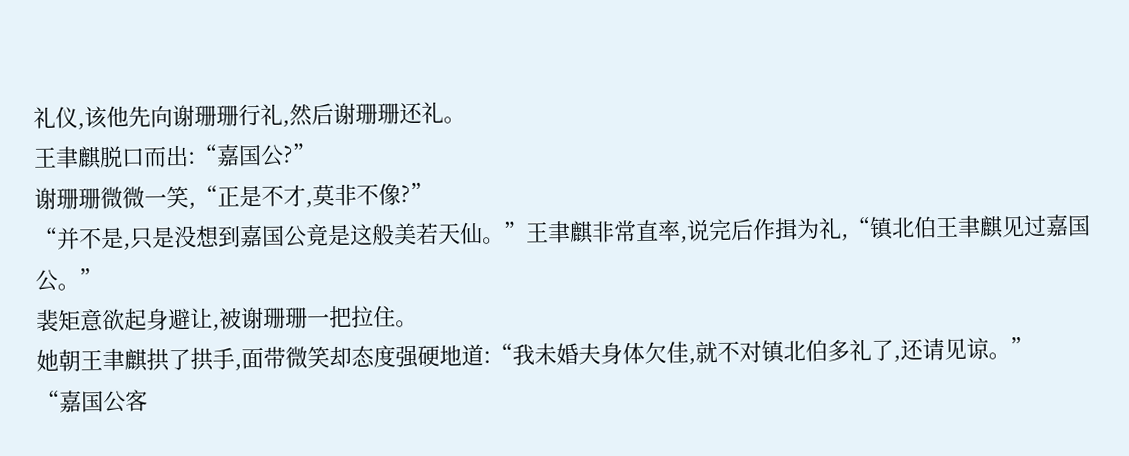礼仪,该他先向谢珊珊行礼,然后谢珊珊还礼。
王聿麒脱口而出:“嘉国公?”
谢珊珊微微一笑,“正是不才,莫非不像?”
“并不是,只是没想到嘉国公竟是这般美若天仙。”王聿麒非常直率,说完后作揖为礼,“镇北伯王聿麒见过嘉国公。”
裴矩意欲起身避让,被谢珊珊一把拉住。
她朝王聿麒拱了拱手,面带微笑却态度强硬地道:“我未婚夫身体欠佳,就不对镇北伯多礼了,还请见谅。”
“嘉国公客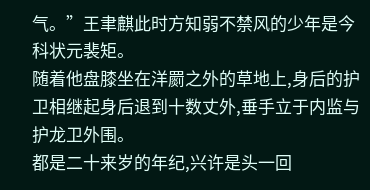气。”王聿麒此时方知弱不禁风的少年是今科状元裴矩。
随着他盘膝坐在洋罽之外的草地上,身后的护卫相继起身后退到十数丈外,垂手立于内监与护龙卫外围。
都是二十来岁的年纪,兴许是头一回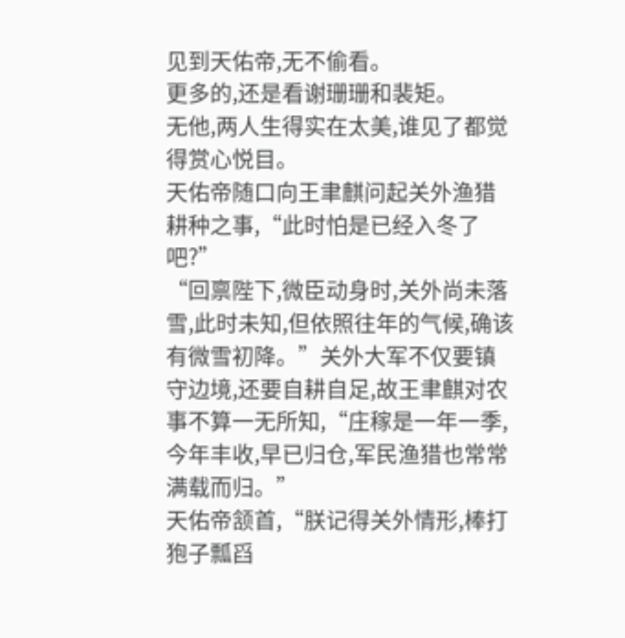见到天佑帝,无不偷看。
更多的,还是看谢珊珊和裴矩。
无他,两人生得实在太美,谁见了都觉得赏心悦目。
天佑帝随口向王聿麒问起关外渔猎耕种之事,“此时怕是已经入冬了吧?”
“回禀陛下,微臣动身时,关外尚未落雪,此时未知,但依照往年的气候,确该有微雪初降。”关外大军不仅要镇守边境,还要自耕自足,故王聿麒对农事不算一无所知,“庄稼是一年一季,今年丰收,早已归仓,军民渔猎也常常满载而归。”
天佑帝颔首,“朕记得关外情形,棒打狍子瓢舀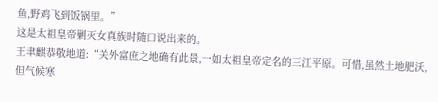鱼,野鸡飞到饭锅里。”
这是太祖皇帝剿灭女真族时随口说出来的。
王聿麒恭敬地道:“关外富庶之地确有此景,一如太祖皇帝定名的三江平原。可惜,虽然土地肥沃,但气候寒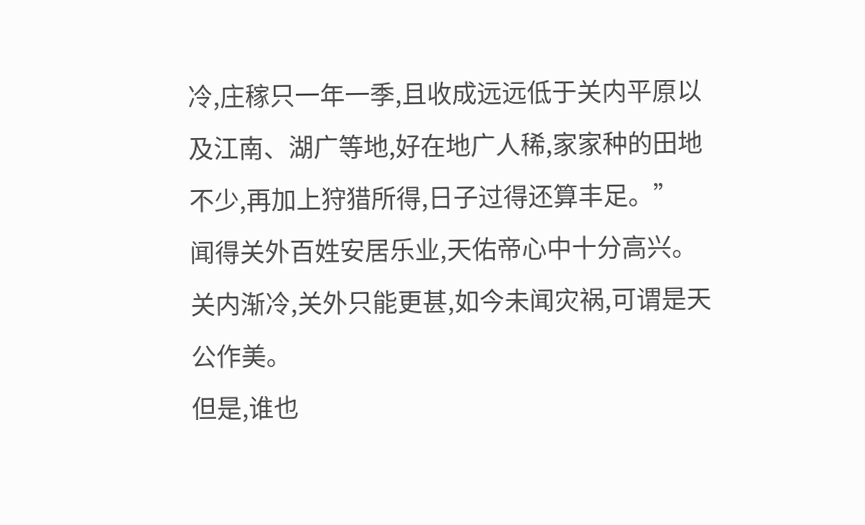冷,庄稼只一年一季,且收成远远低于关内平原以及江南、湖广等地,好在地广人稀,家家种的田地不少,再加上狩猎所得,日子过得还算丰足。”
闻得关外百姓安居乐业,天佑帝心中十分高兴。
关内渐冷,关外只能更甚,如今未闻灾祸,可谓是天公作美。
但是,谁也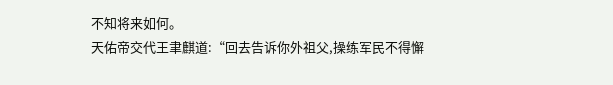不知将来如何。
天佑帝交代王聿麒道:“回去告诉你外祖父,操练军民不得懈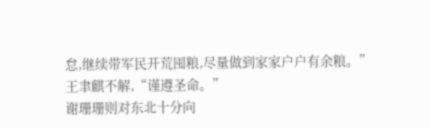怠,继续带军民开荒囤粮,尽量做到家家户户有余粮。”
王聿麒不解,“谨遵圣命。”
谢珊珊则对东北十分向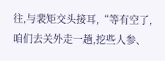往,与裴矩交头接耳,“等有空了,咱们去关外走一趟,挖些人参、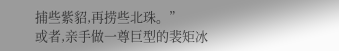捕些紫貂,再捞些北珠。”
或者,亲手做一尊巨型的裴矩冰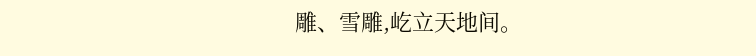雕、雪雕,屹立天地间。